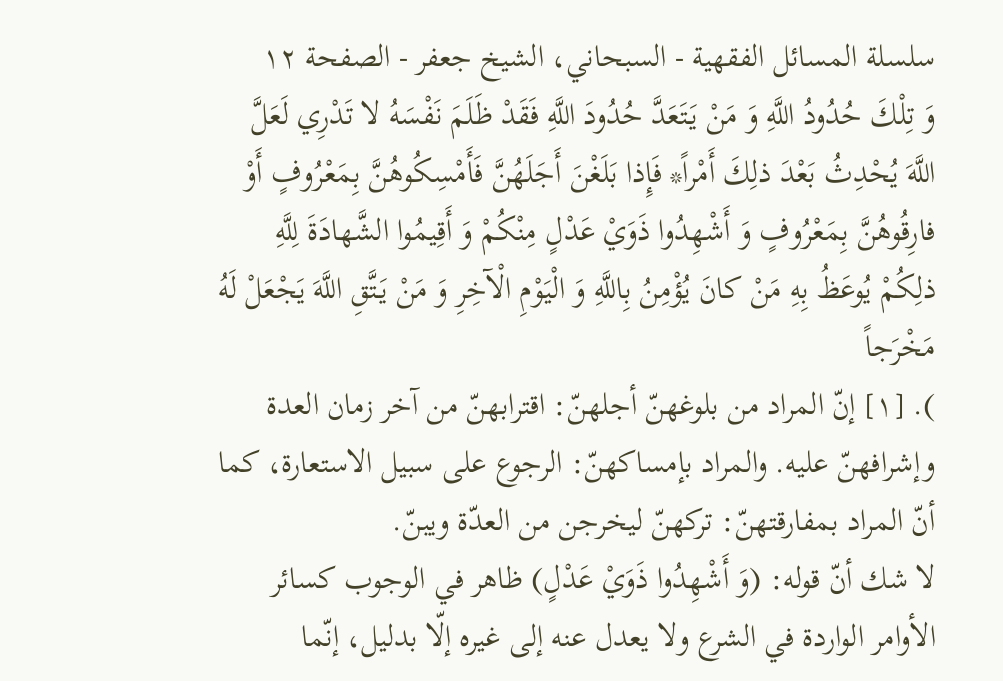سلسلة المسائل الفقهية - السبحاني، الشيخ جعفر - الصفحة ١٢
وَ تِلْكَ حُدُودُ اللَّهِ وَ مَنْ يَتَعَدَّ حُدُودَ اللَّهِ فَقَدْ ظَلَمَ نَفْسَهُ لا تَدْرِي لَعَلَّ اللَّهَ يُحْدِثُ بَعْدَ ذلِكَ أَمْراً* فَإِذا بَلَغْنَ أَجَلَهُنَّ فَأَمْسِكُوهُنَّ بِمَعْرُوفٍ أَوْ فارِقُوهُنَّ بِمَعْرُوفٍ وَ أَشْهِدُوا ذَوَيْ عَدْلٍ مِنْكُمْ وَ أَقِيمُوا الشَّهادَةَ لِلَّهِ ذلِكُمْ يُوعَظُ بِهِ مَنْ كانَ يُؤْمِنُ بِاللَّهِ وَ الْيَوْمِ الْآخِرِ وَ مَنْ يَتَّقِ اللَّهَ يَجْعَلْ لَهُ مَخْرَجاً
). [١] إنّ المراد من بلوغهنّ أجلهنّ: اقترابهنّ من آخر زمان العدة وإشرافهنّ عليه. والمراد بإمساكهنّ: الرجوع على سبيل الاستعارة، كما أنّ المراد بمفارقتهنّ: تركهنّ ليخرجن من العدّة ويبنّ.
لا شك أنّ قوله: (وَ أَشْهِدُوا ذَوَيْ عَدْلٍ) ظاهر في الوجوب كسائر الأوامر الواردة في الشرع ولا يعدل عنه إلى غيره إلّا بدليل، إنّما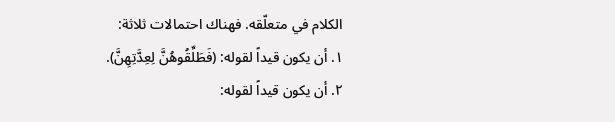الكلام في متعلّقه. فهناك احتمالات ثلاثة:
١. أن يكون قيداً لقوله: (فَطَلِّقُوهُنَّ لِعِدَّتِهِنَّ).
٢. أن يكون قيداً لقوله: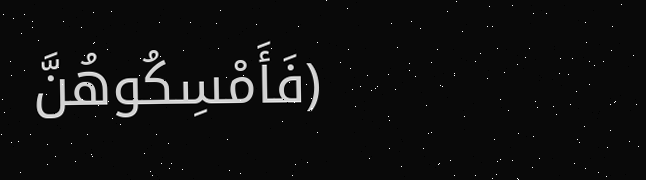(فَأَمْسِكُوهُنَّ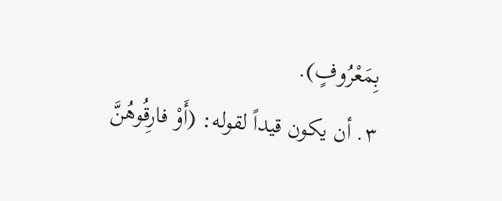بِمَعْرُوفٍ).
٣. أن يكون قيداً لقوله: (أَوْ فارِقُوهُنَّ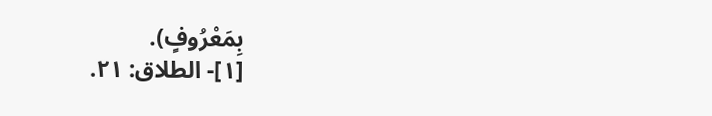بِمَعْرُوفٍ).
[١]- الطلاق: ٢١.